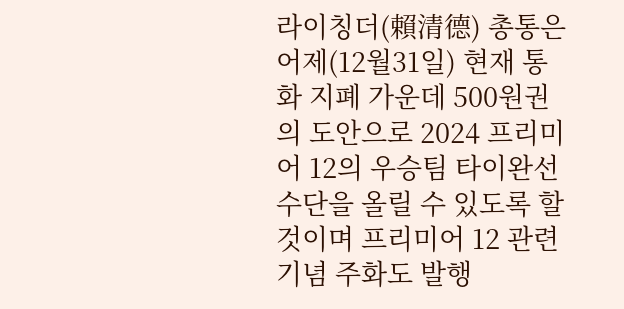라이칭더(賴清德) 총통은 어제(12월31일) 현재 통화 지폐 가운데 500원권의 도안으로 2024 프리미어 12의 우승팀 타이완선수단을 올릴 수 있도록 할 것이며 프리미어 12 관련 기념 주화도 발행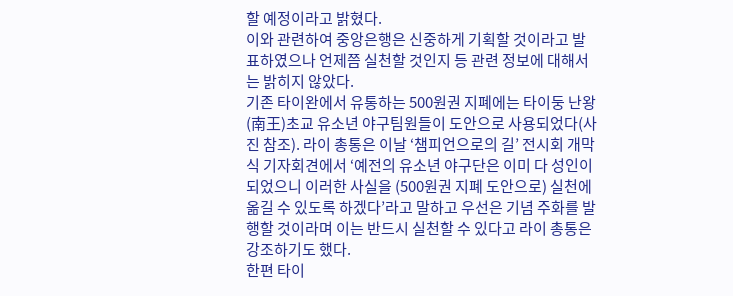할 예정이라고 밝혔다.
이와 관련하여 중앙은행은 신중하게 기획할 것이라고 발표하였으나 언제쯤 실천할 것인지 등 관련 정보에 대해서는 밝히지 않았다.
기존 타이완에서 유통하는 500원권 지폐에는 타이둥 난왕(南王)초교 유소년 야구팀원들이 도안으로 사용되었다(사진 참조). 라이 총통은 이날 ‘챔피언으로의 길’ 전시회 개막식 기자회견에서 ‘예전의 유소년 야구단은 이미 다 성인이 되었으니 이러한 사실을 (500원권 지폐 도안으로) 실천에 옮길 수 있도록 하겠다’라고 말하고 우선은 기념 주화를 발행할 것이라며 이는 반드시 실천할 수 있다고 라이 총통은 강조하기도 했다.
한편 타이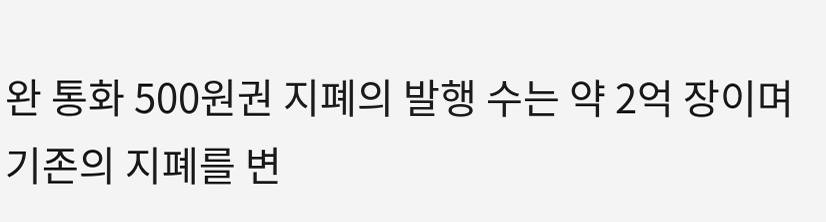완 통화 500원권 지폐의 발행 수는 약 2억 장이며 기존의 지폐를 변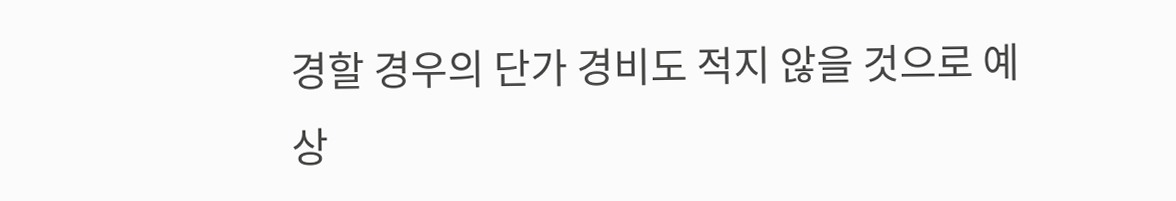경할 경우의 단가 경비도 적지 않을 것으로 예상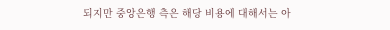되지만 중앙은행 측은 해당 비용에 대해서는 아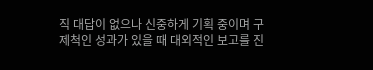직 대답이 없으나 신중하게 기획 중이며 구제척인 성과가 있을 때 대외적인 보고를 진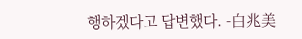행하겠다고 답변했다. -白兆美